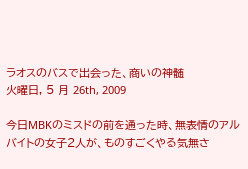ラオスのバスで出会った、商いの神髄
火曜日, 5 月 26th, 2009

今日MBKのミスドの前を通った時、無表情のアルバイトの女子2人が、ものすごくやる気無さ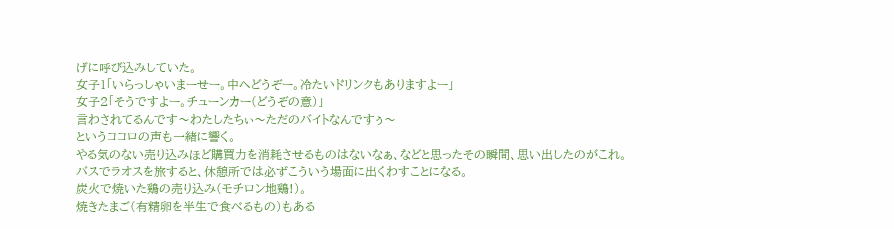げに呼び込みしていた。
女子1「いらっしゃいまーせー。中へどうぞー。冷たいドリンクもありますよー」
女子2「そうですよー。チューンカー(どうぞの意)」
言わされてるんです〜わたしたちぃ〜ただのバイトなんですぅ〜
というココロの声も一緒に響く。
やる気のない売り込みほど購買力を消耗させるものはないなぁ、などと思ったその瞬間、思い出したのがこれ。
バスでラオスを旅すると、休憩所では必ずこういう場面に出くわすことになる。
炭火で焼いた鶏の売り込み(モチロン地鶏!)。
焼きたまご(有精卵を半生で食べるもの)もある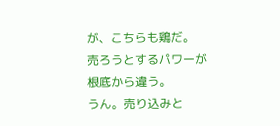が、こちらも鶏だ。
売ろうとするパワーが根底から違う。
うん。売り込みと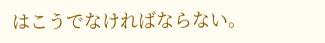はこうでなければならない。